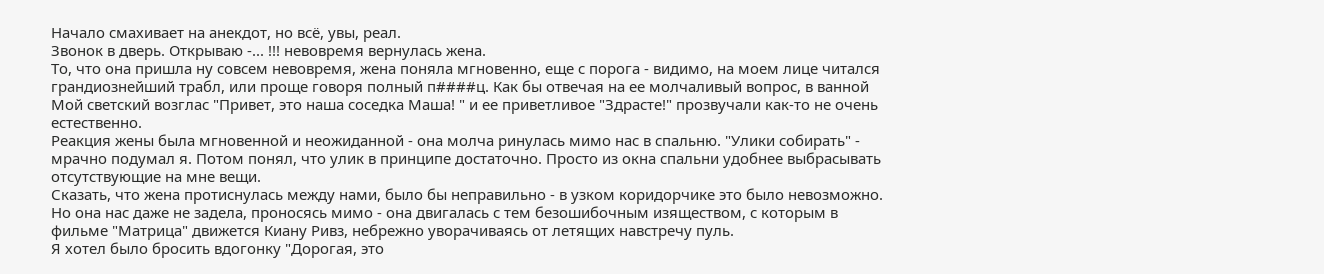Начало смахивает на анекдот, но всё, увы, реал.
Звонок в дверь. Открываю -... !!! невовремя вернулась жена.
То, что она пришла ну совсем невовремя, жена поняла мгновенно, еще с порога - видимо, на моем лице читался грандиознейший трабл, или проще говоря полный п####ц. Как бы отвечая на ее молчаливый вопрос, в ванной
Мой светский возглас "Привет, это наша соседка Маша! " и ее приветливое "Здрасте!" прозвучали как-то не очень естественно.
Реакция жены была мгновенной и неожиданной - она молча ринулась мимо нас в спальню. "Улики собирать" - мрачно подумал я. Потом понял, что улик в принципе достаточно. Просто из окна спальни удобнее выбрасывать отсутствующие на мне вещи.
Сказать, что жена протиснулась между нами, было бы неправильно - в узком коридорчике это было невозможно. Но она нас даже не задела, проносясь мимо - она двигалась с тем безошибочным изяществом, с которым в фильме "Матрица" движется Киану Ривз, небрежно уворачиваясь от летящих навстречу пуль.
Я хотел было бросить вдогонку "Дорогая, это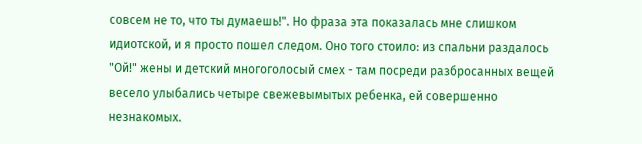совсем не то, что ты думаешь!". Но фраза эта показалась мне слишком идиотской, и я просто пошел следом. Оно того стоило: из спальни раздалось "Ой!" жены и детский многоголосый смех - там посреди разбросанных вещей весело улыбались четыре свежевымытых ребенка, ей совершенно незнакомых.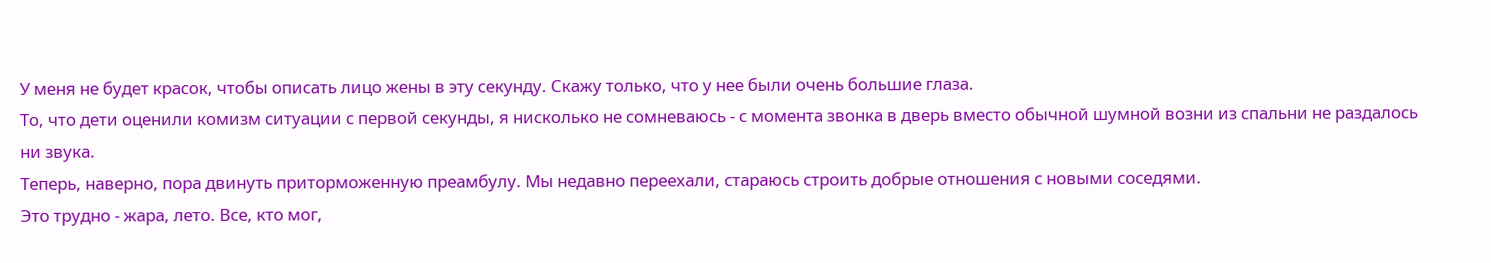У меня не будет красок, чтобы описать лицо жены в эту секунду. Скажу только, что у нее были очень большие глаза.
То, что дети оценили комизм ситуации с первой секунды, я нисколько не сомневаюсь - с момента звонка в дверь вместо обычной шумной возни из спальни не раздалось ни звука.
Теперь, наверно, пора двинуть приторможенную преамбулу. Мы недавно переехали, стараюсь строить добрые отношения с новыми соседями.
Это трудно - жара, лето. Все, кто мог,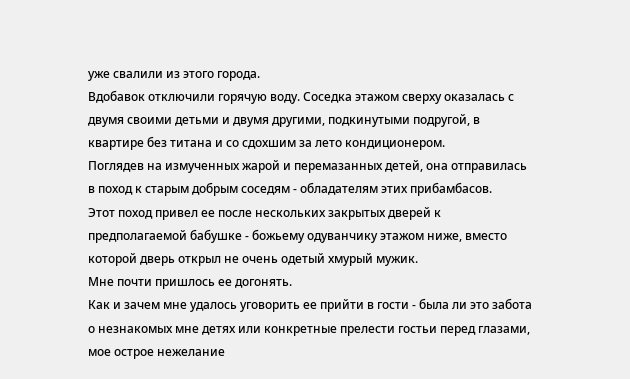уже свалили из этого города.
Вдобавок отключили горячую воду. Соседка этажом сверху оказалась с двумя своими детьми и двумя другими, подкинутыми подругой, в квартире без титана и со сдохшим за лето кондиционером.
Поглядев на измученных жарой и перемазанных детей, она отправилась в поход к старым добрым соседям - обладателям этих прибамбасов.
Этот поход привел ее после нескольких закрытых дверей к предполагаемой бабушке - божьему одуванчику этажом ниже, вместо которой дверь открыл не очень одетый хмурый мужик.
Мне почти пришлось ее догонять.
Как и зачем мне удалось уговорить ее прийти в гости - была ли это забота о незнакомых мне детях или конкретные прелести гостьи перед глазами, мое острое нежелание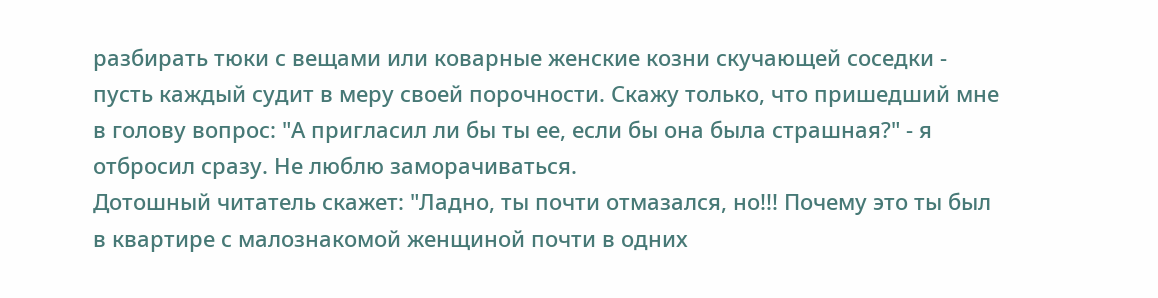разбирать тюки с вещами или коварные женские козни скучающей соседки - пусть каждый судит в меру своей порочности. Скажу только, что пришедший мне в голову вопрос: "А пригласил ли бы ты ее, если бы она была страшная?" - я отбросил сразу. Не люблю заморачиваться.
Дотошный читатель скажет: "Ладно, ты почти отмазался, но!!! Почему это ты был в квартире с малознакомой женщиной почти в одних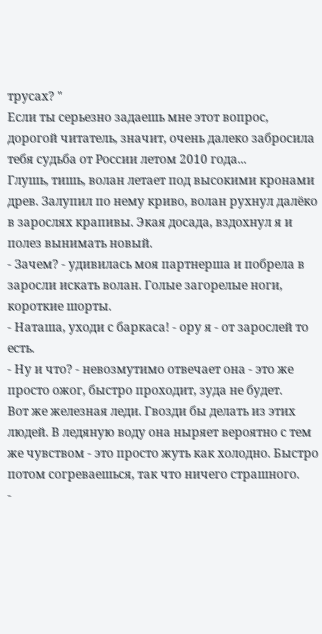трусах? "
Если ты серьезно задаешь мне этот вопрос, дорогой читатель, значит, очень далеко забросила тебя судьба от России летом 2010 года...
Глушь, тишь, волан летает под высокими кронами древ. Залупил по нему криво, волан рухнул далёко в зарослях крапивы. Экая досада, вздохнул я и полез вынимать новый.
- Зачем? - удивилась моя партнерша и побрела в заросли искать волан. Голые загорелые ноги, короткие шорты.
- Наташа, уходи с баркаса! - ору я - от зарослей то есть.
- Ну и что? - невозмутимо отвечает она - это же просто ожог, быстро проходит, зуда не будет.
Вот же железная леди. Гвозди бы делать из этих людей. В ледяную воду она ныряет вероятно с тем же чувством - это просто жуть как холодно. Быстро потом согреваешься, так что ничего страшного.
-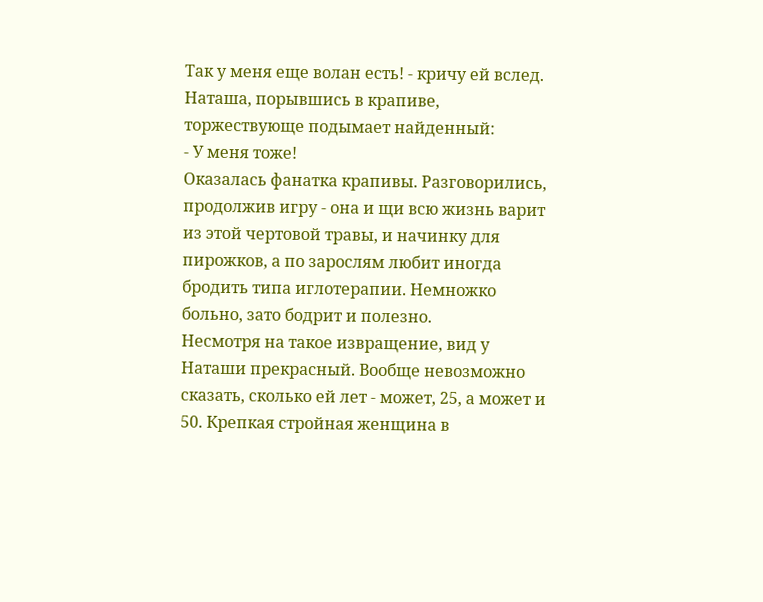Так у меня еще волан есть! - кричу ей вслед. Наташа, порывшись в крапиве, торжествующе подымает найденный:
- У меня тоже!
Оказалась фанатка крапивы. Разговорились, продолжив игру - она и щи всю жизнь варит из этой чертовой травы, и начинку для пирожков, а по зарослям любит иногда бродить типа иглотерапии. Немножко больно, зато бодрит и полезно.
Несмотря на такое извращение, вид у Наташи прекрасный. Вообще невозможно сказать, сколько ей лет - может, 25, а может и 50. Крепкая стройная женщина в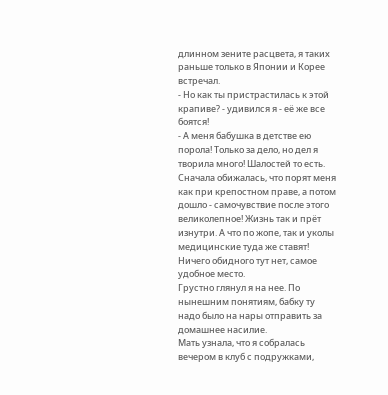длинном зените расцвета, я таких раньше только в Японии и Корее встречал.
- Но как ты пристрастилась к этой крапиве? - удивился я - её же все боятся!
- А меня бабушка в детстве ею порола! Только за дело, но дел я творила много! Шалостей то есть. Сначала обижалась, что порят меня как при крепостном праве, а потом дошло - самочувствие после этого великолепное! Жизнь так и прёт изнутри. А что по жопе, так и уколы медицинские туда же ставят! Ничего обидного тут нет, самое удобное место.
Грустно глянул я на нее. По нынешним понятиям, бабку ту надо было на нары отправить за домашнее насилие.
Мать узнала, что я собралась вечером в клуб с подружками,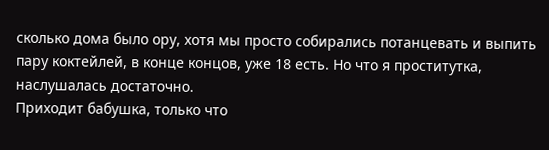сколько дома было ору, хотя мы просто собирались потанцевать и выпить пару коктейлей, в конце концов, уже 18 есть. Но что я проститутка, наслушалась достаточно.
Приходит бабушка, только что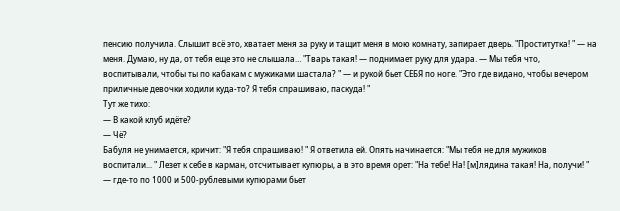пенсию получила. Слышит всё это, хватает меня за руку и тащит меня в мою комнату, запирает дверь. "Проститутка! " — на меня. Думаю, ну да, от тебя еще это не слышала… "Тварь такая! — поднимает руку для удара. — Мы тебя что, воспитывали, чтобы ты по кабакам с мужиками шастала? " — и рукой бьет СЕБЯ по ноге. "Это где видано, чтобы вечером приличные девочки ходили куда-то? Я тебя спрашиваю, паскуда! "
Тут же тихо:
— В какой клуб идёте?
— Чё?
Бабуля не унимается, кричит: "Я тебя спрашиваю! " Я ответила ей. Опять начинается: "Мы тебя не для мужиков воспитали... " Лезет к себе в карман, отсчитывает купюры, а в это время орет: "На тебе! На! [м]лядина такая! На, получи! " — где-то по 1000 и 500-рублевыми купюрами бьет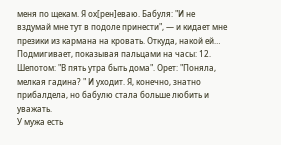меня по щекам. Я ох[рен]еваю. Бабуля: "И не вздумай мне тут в подоле принести", — и кидает мне презики из кармана на кровать. Откуда, накой ей… Подмигивает, показывая пальцами на часы: 12. Шепотом: "В пять утра быть дома". Орет: "Поняла, мелкая гадина? " И уходит. Я, конечно, знатно прибалдела, но бабулю стала больше любить и уважать.
У мужа есть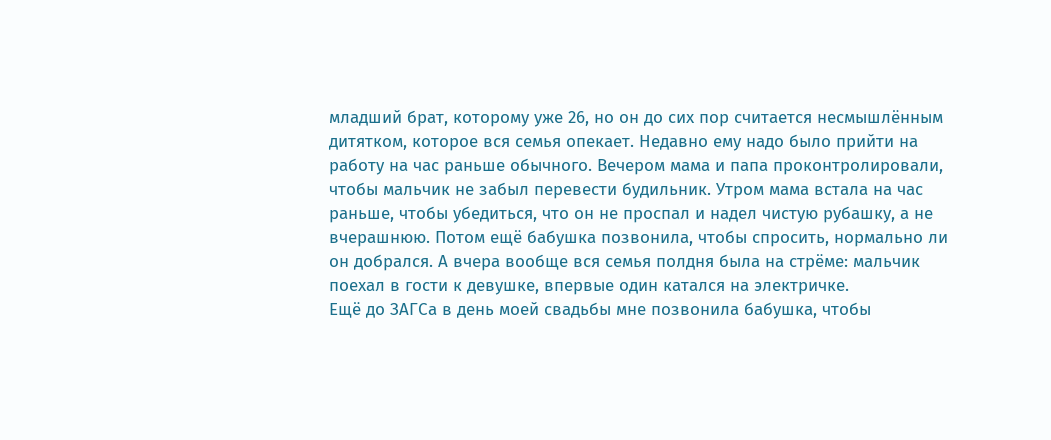младший брат, которому уже 26, но он до сих пор считается несмышлённым дитятком, которое вся семья опекает. Недавно ему надо было прийти на работу на час раньше обычного. Вечером мама и папа проконтролировали, чтобы мальчик не забыл перевести будильник. Утром мама встала на час раньше, чтобы убедиться, что он не проспал и надел чистую рубашку, а не вчерашнюю. Потом ещё бабушка позвонила, чтобы спросить, нормально ли он добрался. А вчера вообще вся семья полдня была на стрёме: мальчик поехал в гости к девушке, впервые один катался на электричке.
Ещё до ЗАГСа в день моей свадьбы мне позвонила бабушка, чтобы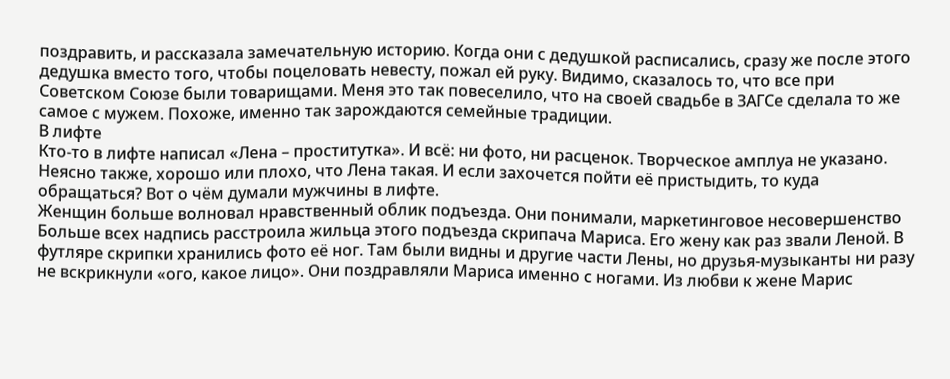поздравить, и рассказала замечательную историю. Когда они с дедушкой расписались, сразу же после этого дедушка вместо того, чтобы поцеловать невесту, пожал ей руку. Видимо, сказалось то, что все при Советском Союзе были товарищами. Меня это так повеселило, что на своей свадьбе в ЗАГСе сделала то же самое с мужем. Похоже, именно так зарождаются семейные традиции.
В лифте
Кто-то в лифте написал «Лена – проститутка». И всё: ни фото, ни расценок. Творческое амплуа не указано. Неясно также, хорошо или плохо, что Лена такая. И если захочется пойти её пристыдить, то куда обращаться? Вот о чём думали мужчины в лифте.
Женщин больше волновал нравственный облик подъезда. Они понимали, маркетинговое несовершенство
Больше всех надпись расстроила жильца этого подъезда скрипача Мариса. Его жену как раз звали Леной. В футляре скрипки хранились фото её ног. Там были видны и другие части Лены, но друзья-музыканты ни разу не вскрикнули «ого, какое лицо». Они поздравляли Мариса именно с ногами. Из любви к жене Марис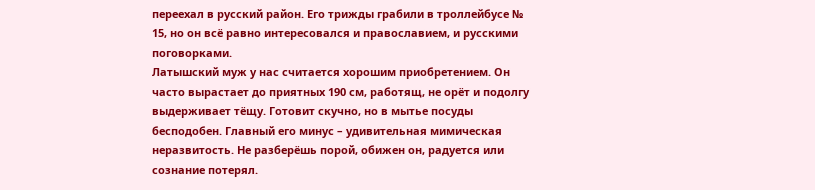переехал в русский район. Его трижды грабили в троллейбусе № 15, но он всё равно интересовался и православием, и русскими поговорками.
Латышский муж у нас считается хорошим приобретением. Он часто вырастает до приятных 190 см, работящ, не орёт и подолгу выдерживает тёщу. Готовит скучно, но в мытье посуды бесподобен. Главный его минус – удивительная мимическая неразвитость. Не разберёшь порой, обижен он, радуется или сознание потерял.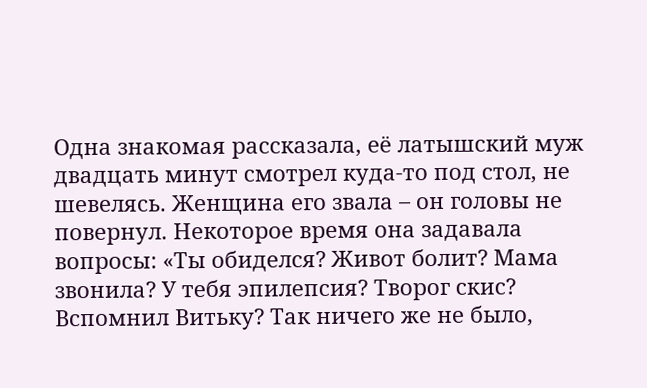Одна знакомая рассказала, её латышский муж двадцать минут смотрел куда-то под стол, не шевелясь. Женщина его звала – он головы не повернул. Некоторое время она задавала вопросы: «Ты обиделся? Живот болит? Мама звонила? У тебя эпилепсия? Творог скис? Вспомнил Витьку? Так ничего же не было,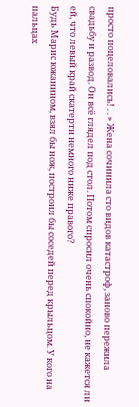просто поцеловались! . . » Жена сочинила сто видов катастроф, заново пережила свадьбу и развод. Он всё глядел под стол. Потом спросил очень спокойно, не кажется ли ей, что левый край скатерти немного ниже правого?
Будь Марис южанином, взял бы нож, построил бы соседей перед крыльцом. У кого на пальцах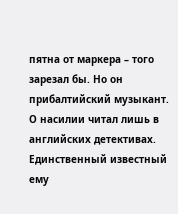пятна от маркера – того зарезал бы. Но он прибалтийский музыкант. О насилии читал лишь в английских детективах. Единственный известный ему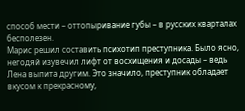способ мести – оттопыривание губы – в русских кварталах бесполезен.
Марис решил составить психотип преступника. Было ясно, негодяй изувечил лифт от восхищения и досады – ведь Лена выпита другим. Это значило, преступник обладает вкусом к прекрасному,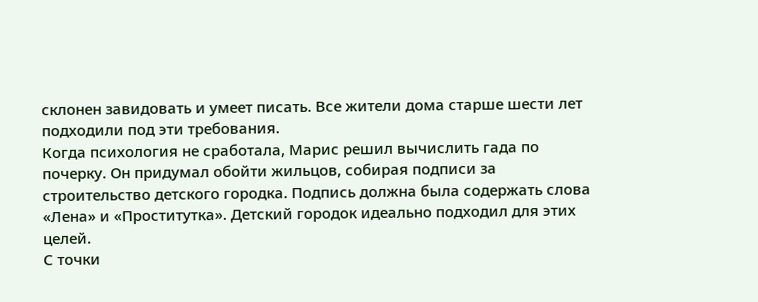склонен завидовать и умеет писать. Все жители дома старше шести лет подходили под эти требования.
Когда психология не сработала, Марис решил вычислить гада по почерку. Он придумал обойти жильцов, собирая подписи за строительство детского городка. Подпись должна была содержать слова «Лена» и «Проститутка». Детский городок идеально подходил для этих целей.
С точки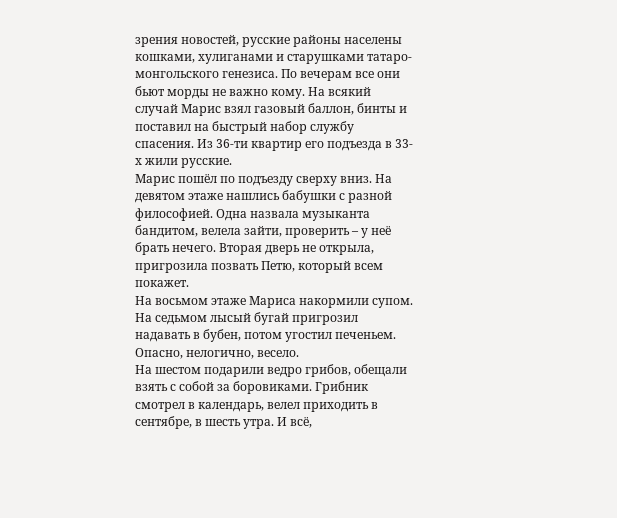зрения новостей, русские районы населены кошками, хулиганами и старушками татаро-монгольского генезиса. По вечерам все они бьют морды не важно кому. На всякий случай Марис взял газовый баллон, бинты и поставил на быстрый набор службу спасения. Из 36-ти квартир его подъезда в 33-х жили русские.
Марис пошёл по подъезду сверху вниз. На девятом этаже нашлись бабушки с разной философией. Одна назвала музыканта бандитом, велела зайти, проверить – у неё брать нечего. Вторая дверь не открыла, пригрозила позвать Петю, который всем покажет.
На восьмом этаже Мариса накормили супом.
На седьмом лысый бугай пригрозил надавать в бубен, потом угостил печеньем. Опасно, нелогично, весело.
На шестом подарили ведро грибов, обещали взять с собой за боровиками. Грибник смотрел в календарь, велел приходить в сентябре, в шесть утра. И всё,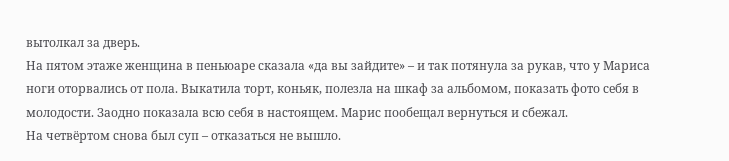вытолкал за дверь.
На пятом этаже женщина в пеньюаре сказала «да вы зайдите» – и так потянула за рукав, что у Мариса ноги оторвались от пола. Выкатила торт, коньяк, полезла на шкаф за альбомом, показать фото себя в молодости. Заодно показала всю себя в настоящем. Марис пообещал вернуться и сбежал.
На четвёртом снова был суп – отказаться не вышло.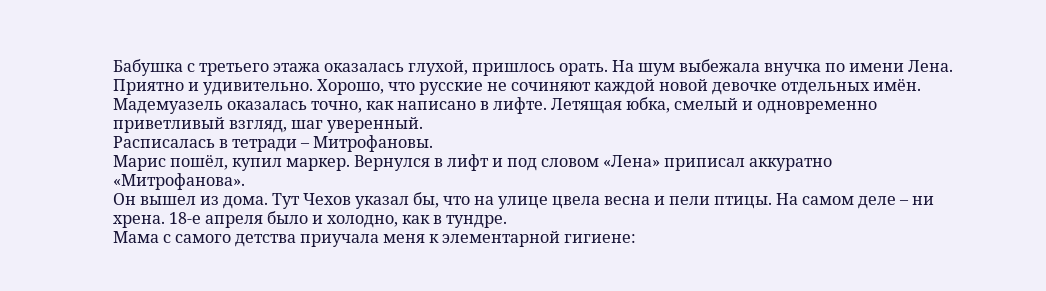Бабушка с третьего этажа оказалась глухой, пришлось орать. На шум выбежала внучка по имени Лена. Приятно и удивительно. Хорошо, что русские не сочиняют каждой новой девочке отдельных имён. Мадемуазель оказалась точно, как написано в лифте. Летящая юбка, смелый и одновременно приветливый взгляд, шаг уверенный.
Расписалась в тетради – Митрофановы.
Марис пошёл, купил маркер. Вернулся в лифт и под словом «Лена» приписал аккуратно «Митрофанова».
Он вышел из дома. Тут Чехов указал бы, что на улице цвела весна и пели птицы. На самом деле – ни хрена. 18-е апреля было и холодно, как в тундре.
Мама с самого детства приучала меня к элементарной гигиене: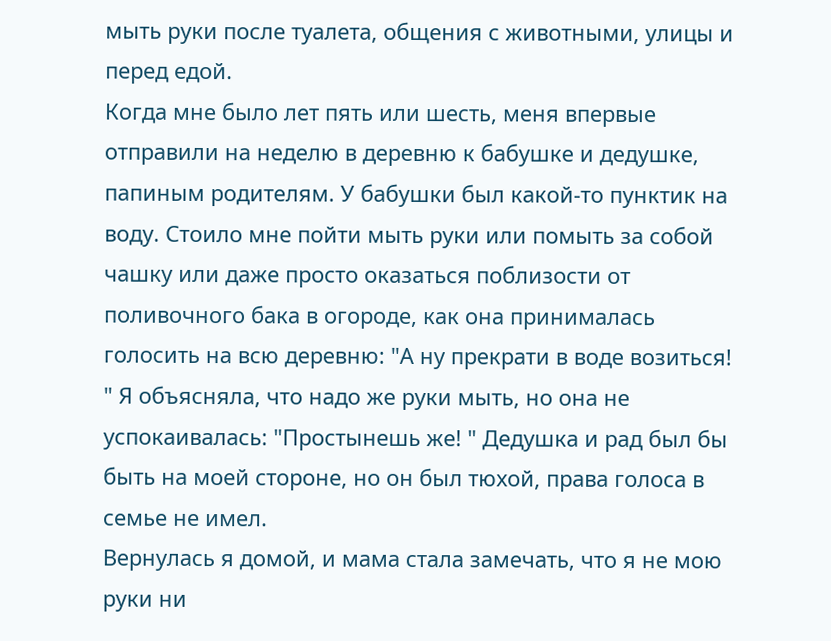мыть руки после туалета, общения с животными, улицы и перед едой.
Когда мне было лет пять или шесть, меня впервые отправили на неделю в деревню к бабушке и дедушке, папиным родителям. У бабушки был какой-то пунктик на воду. Стоило мне пойти мыть руки или помыть за собой чашку или даже просто оказаться поблизости от поливочного бака в огороде, как она принималась голосить на всю деревню: "А ну прекрати в воде возиться! " Я объясняла, что надо же руки мыть, но она не успокаивалась: "Простынешь же! " Дедушка и рад был бы быть на моей стороне, но он был тюхой, права голоса в семье не имел.
Вернулась я домой, и мама стала замечать, что я не мою руки ни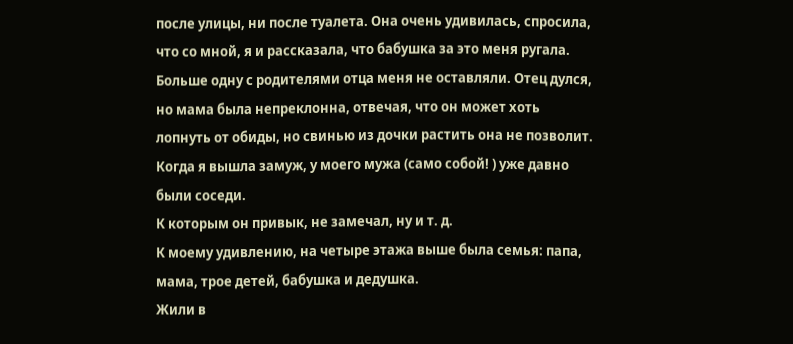после улицы, ни после туалета. Она очень удивилась, спросила, что со мной, я и рассказала, что бабушка за это меня ругала. Больше одну с родителями отца меня не оставляли. Отец дулся, но мама была непреклонна, отвечая, что он может хоть лопнуть от обиды, но свинью из дочки растить она не позволит.
Когда я вышла замуж, у моего мужа (само собой! ) уже давно были соседи.
К которым он привык, не замечал, ну и т. д.
К моему удивлению, на четыре этажа выше была семья: папа, мама, трое детей, бабушка и дедушка.
Жили в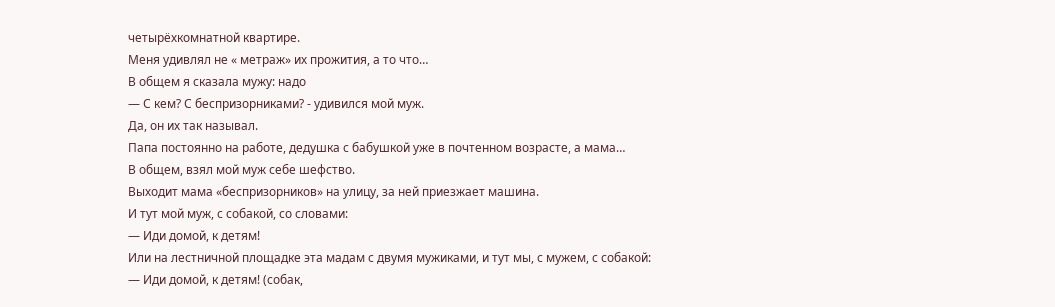четырёхкомнатной квартире.
Меня удивлял не « метраж» их прожития, а то что…
В общем я сказала мужу: надо
— С кем? С беспризорниками? - удивился мой муж.
Да, он их так называл.
Папа постоянно на работе, дедушка с бабушкой уже в почтенном возрасте, а мама…
В общем, взял мой муж себе шефство.
Выходит мама «беспризорников» на улицу, за ней приезжает машина.
И тут мой муж, с собакой, со словами:
— Иди домой, к детям!
Или на лестничной площадке эта мадам с двумя мужиками, и тут мы, с мужем, с собакой:
— Иди домой, к детям! (собак,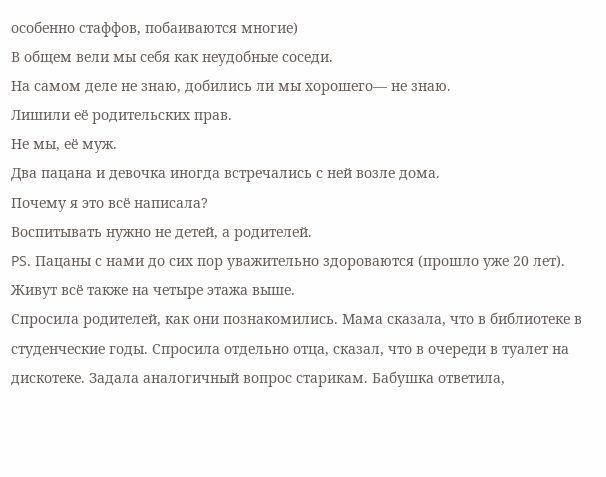особенно стаффов, побаиваются многие)
В общем вели мы себя как неудобные соседи.
На самом деле не знаю, добились ли мы хорошего— не знаю.
Лишили её родительских прав.
Не мы, её муж.
Два пацана и девочка иногда встречались с ней возле дома.
Почему я это всё написала?
Воспитывать нужно не детей, а родителей.
PS. Пацаны с нами до сих пор уважительно здороваются (прошло уже 20 лет). Живут всё также на четыре этажа выше.
Спросила родителей, как они познакомились. Мама сказала, что в библиотеке в студенческие годы. Спросила отдельно отца, сказал, что в очереди в туалет на дискотеке. Задала аналогичный вопрос старикам. Бабушка ответила,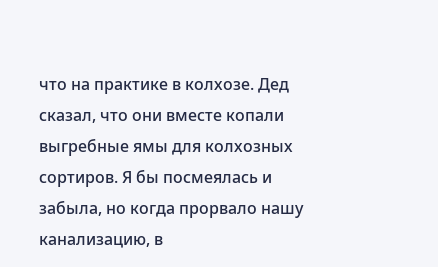что на практике в колхозе. Дед сказал, что они вместе копали выгребные ямы для колхозных сортиров. Я бы посмеялась и забыла, но когда прорвало нашу канализацию, в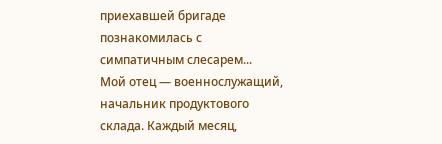приехавшей бригаде познакомилась с симпатичным слесарем...
Мой отец — военнослужащий, начальник продуктового склада. Каждый месяц,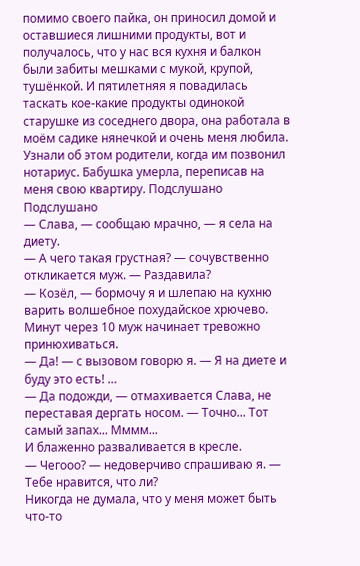помимо своего пайка, он приносил домой и оставшиеся лишними продукты, вот и получалось, что у нас вся кухня и балкон были забиты мешками с мукой, крупой, тушёнкой. И пятилетняя я повадилась таскать кое-какие продукты одинокой старушке из соседнего двора, она работала в моём садике нянечкой и очень меня любила. Узнали об этом родители, когда им позвонил нотариус. Бабушка умерла, переписав на меня свою квартиру. Подслушано
Подслушано
— Слава, — сообщаю мрачно, — я села на диету.
— А чего такая грустная? — сочувственно откликается муж. — Раздавила?
— Козёл, — бормочу я и шлепаю на кухню варить волшебное похудайское хрючево.
Минут через 10 муж начинает тревожно принюхиваться.
— Да! — с вызовом говорю я. — Я на диете и буду это есть! …
— Да подожди, — отмахивается Слава, не переставая дергать носом. — Точно... Тот самый запах... Мммм...
И блаженно разваливается в кресле.
— Чегооо? — недоверчиво спрашиваю я. — Тебе нравится, что ли?
Никогда не думала, что у меня может быть что-то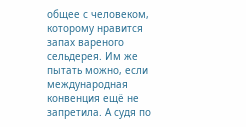общее с человеком, которому нравится запах вареного сельдерея. Им же пытать можно, если международная конвенция ещё не запретила. А судя по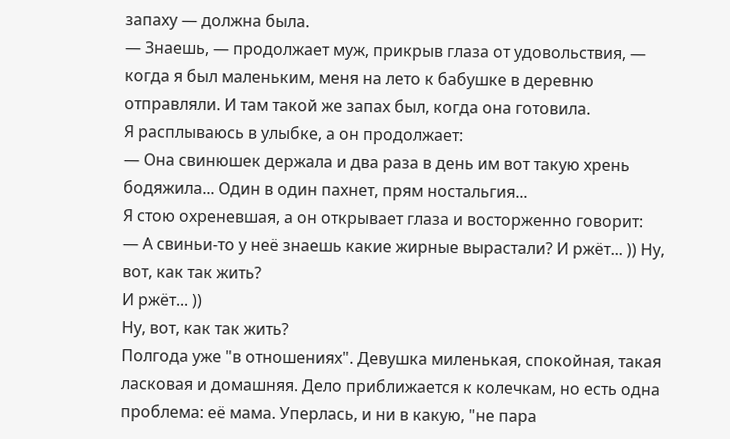запаху — должна была.
— Знаешь, — продолжает муж, прикрыв глаза от удовольствия, — когда я был маленьким, меня на лето к бабушке в деревню отправляли. И там такой же запах был, когда она готовила.
Я расплываюсь в улыбке, а он продолжает:
— Она свинюшек держала и два раза в день им вот такую хрень бодяжила... Один в один пахнет, прям ностальгия...
Я стою охреневшая, а он открывает глаза и восторженно говорит:
— А свиньи-то у неё знаешь какие жирные вырастали? И ржёт... )) Ну, вот, как так жить?
И ржёт... ))
Ну, вот, как так жить?
Полгода уже "в отношениях". Девушка миленькая, спокойная, такая ласковая и домашняя. Дело приближается к колечкам, но есть одна проблема: её мама. Уперлась, и ни в какую, "не пара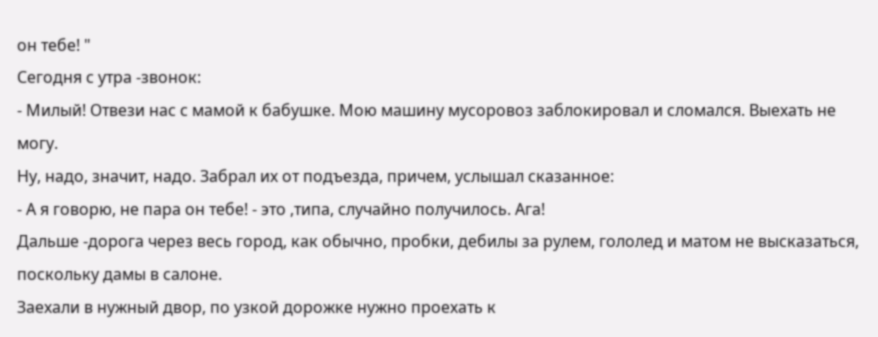он тебе! "
Сегодня с утра -звонок:
- Милый! Отвези нас с мамой к бабушке. Мою машину мусоровоз заблокировал и сломался. Выехать не могу.
Ну, надо, значит, надо. Забрал их от подъезда, причем, услышал сказанное:
- А я говорю, не пара он тебе! - это ,типа, случайно получилось. Ага!
Дальше -дорога через весь город, как обычно, пробки, дебилы за рулем, гололед и матом не высказаться, поскольку дамы в салоне.
Заехали в нужный двор, по узкой дорожке нужно проехать к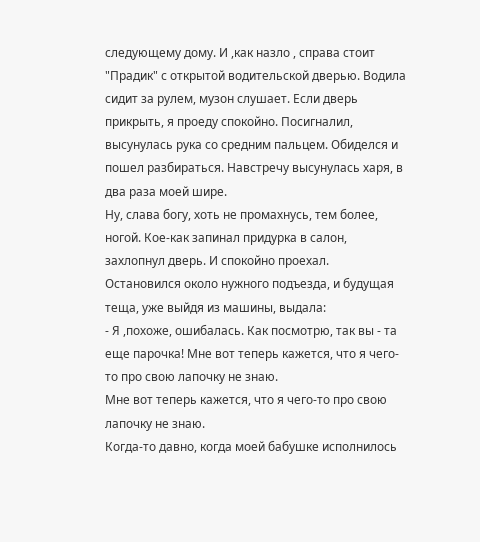следующему дому. И ,как назло , справа стоит "Прадик" с открытой водительской дверью. Водила сидит за рулем, музон слушает. Если дверь прикрыть, я проеду спокойно. Посигналил, высунулась рука со средним пальцем. Обиделся и пошел разбираться. Навстречу высунулась харя, в два раза моей шире.
Ну, слава богу, хоть не промахнусь, тем более, ногой. Кое-как запинал придурка в салон, захлопнул дверь. И спокойно проехал. Остановился около нужного подъезда, и будущая теща, уже выйдя из машины, выдала:
- Я ,похоже, ошибалась. Как посмотрю, так вы - та еще парочка! Мне вот теперь кажется, что я чего-то про свою лапочку не знаю.
Мне вот теперь кажется, что я чего-то про свою лапочку не знаю.
Когда-то давно, когда моей бабушке исполнилось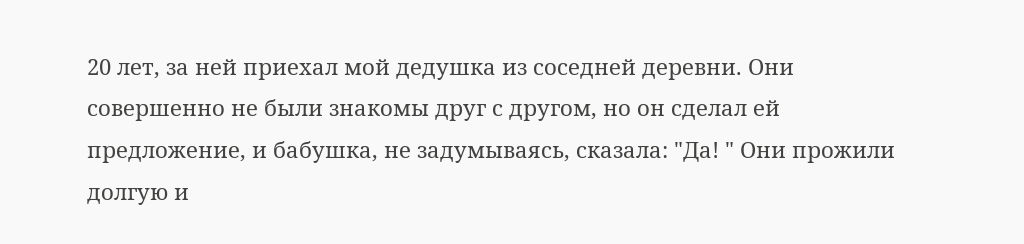20 лет, за ней приехал мой дедушка из соседней деревни. Они совершенно не были знакомы друг с другом, но он сделал ей предложение, и бабушка, не задумываясь, сказала: "Да! " Они прожили долгую и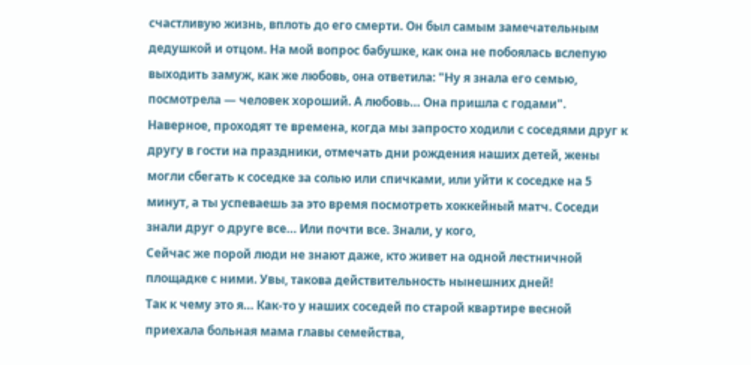счастливую жизнь, вплоть до его смерти. Он был самым замечательным дедушкой и отцом. На мой вопрос бабушке, как она не побоялась вслепую выходить замуж, как же любовь, она ответила: "Ну я знала его семью, посмотрела — человек хороший. А любовь… Она пришла с годами".
Наверное, проходят те времена, когда мы запросто ходили с соседями друг к другу в гости на праздники, отмечать дни рождения наших детей, жены могли сбегать к соседке за солью или спичками, или уйти к соседке на 5 минут, а ты успеваешь за это время посмотреть хоккейный матч. Соседи знали друг о друге все… Или почти все. Знали, у кого,
Сейчас же порой люди не знают даже, кто живет на одной лестничной площадке с ними. Увы, такова действительность нынешних дней!
Так к чему это я… Как-то у наших соседей по старой квартире весной приехала больная мама главы семейства,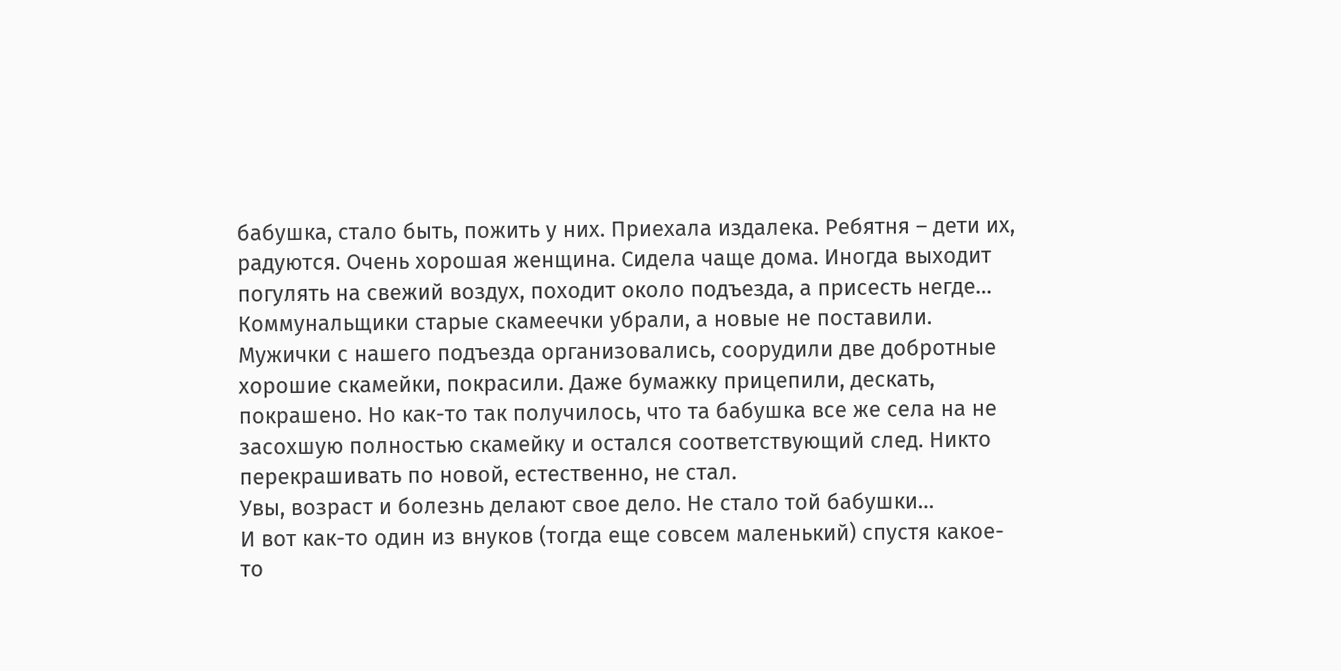бабушка, стало быть, пожить у них. Приехала издалека. Ребятня – дети их, радуются. Очень хорошая женщина. Сидела чаще дома. Иногда выходит погулять на свежий воздух, походит около подъезда, а присесть негде… Коммунальщики старые скамеечки убрали, а новые не поставили. Мужички с нашего подъезда организовались, соорудили две добротные хорошие скамейки, покрасили. Даже бумажку прицепили, дескать, покрашено. Но как-то так получилось, что та бабушка все же села на не засохшую полностью скамейку и остался соответствующий след. Никто перекрашивать по новой, естественно, не стал.
Увы, возраст и болезнь делают свое дело. Не стало той бабушки…
И вот как-то один из внуков (тогда еще совсем маленький) спустя какое-то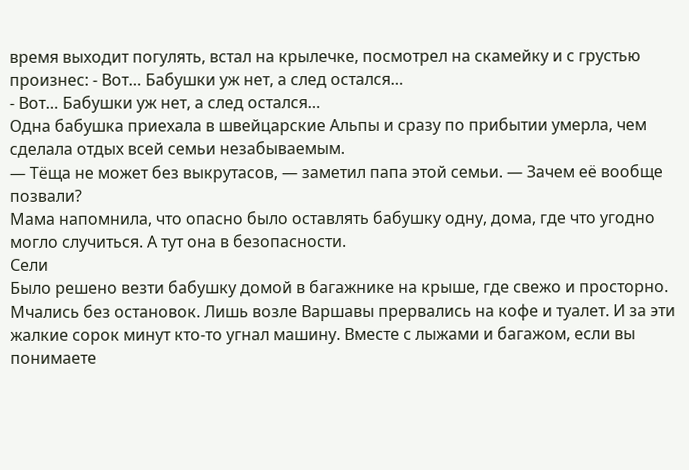время выходит погулять, встал на крылечке, посмотрел на скамейку и с грустью произнес: - Вот… Бабушки уж нет, а след остался…
- Вот… Бабушки уж нет, а след остался…
Одна бабушка приехала в швейцарские Альпы и сразу по прибытии умерла, чем сделала отдых всей семьи незабываемым.
— Тёща не может без выкрутасов, — заметил папа этой семьи. — Зачем её вообще позвали?
Мама напомнила, что опасно было оставлять бабушку одну, дома, где что угодно могло случиться. А тут она в безопасности.
Сели
Было решено везти бабушку домой в багажнике на крыше, где свежо и просторно. Мчались без остановок. Лишь возле Варшавы прервались на кофе и туалет. И за эти жалкие сорок минут кто-то угнал машину. Вместе с лыжами и багажом, если вы понимаете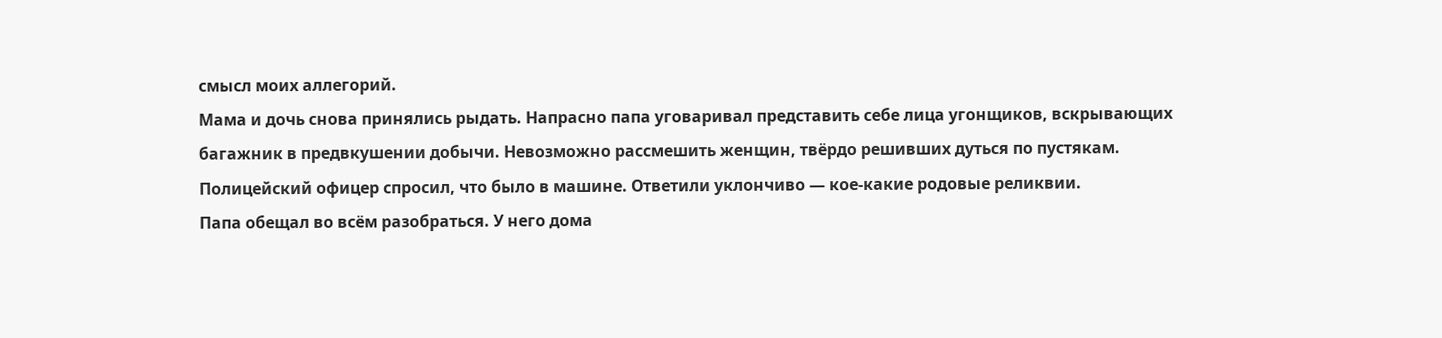смысл моих аллегорий.
Мама и дочь снова принялись рыдать. Напрасно папа уговаривал представить себе лица угонщиков, вскрывающих багажник в предвкушении добычи. Невозможно рассмешить женщин, твёрдо решивших дуться по пустякам.
Полицейский офицер спросил, что было в машине. Ответили уклончиво — кое-какие родовые реликвии.
Папа обещал во всём разобраться. У него дома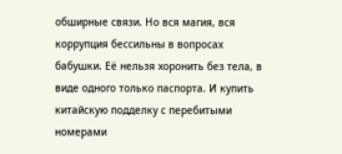обширные связи. Но вся магия, вся коррупция бессильны в вопросах бабушки. Её нельзя хоронить без тела, в виде одного только паспорта. И купить китайскую подделку с перебитыми номерами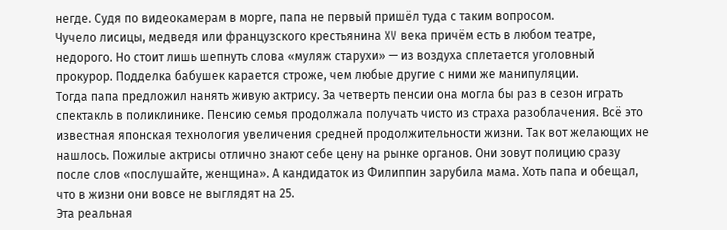негде. Судя по видеокамерам в морге, папа не первый пришёл туда с таким вопросом.
Чучело лисицы, медведя или французского крестьянина XV века причём есть в любом театре, недорого. Но стоит лишь шепнуть слова «муляж старухи» — из воздуха сплетается уголовный прокурор. Подделка бабушек карается строже, чем любые другие с ними же манипуляции.
Тогда папа предложил нанять живую актрису. За четверть пенсии она могла бы раз в сезон играть спектакль в поликлинике. Пенсию семья продолжала получать чисто из страха разоблачения. Всё это известная японская технология увеличения средней продолжительности жизни. Так вот желающих не нашлось. Пожилые актрисы отлично знают себе цену на рынке органов. Они зовут полицию сразу после слов «послушайте, женщина». А кандидаток из Филиппин зарубила мама. Хоть папа и обещал, что в жизни они вовсе не выглядят на 25.
Эта реальная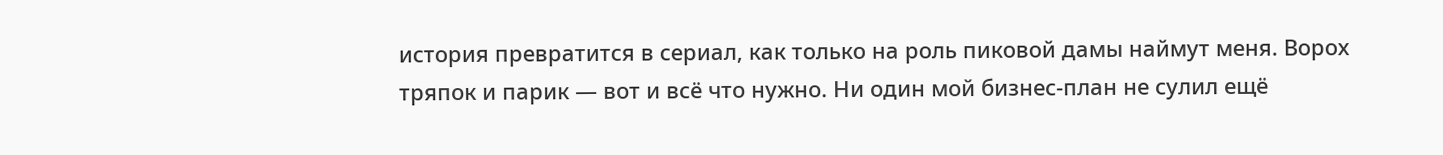история превратится в сериал, как только на роль пиковой дамы наймут меня. Ворох тряпок и парик — вот и всё что нужно. Ни один мой бизнес-план не сулил ещё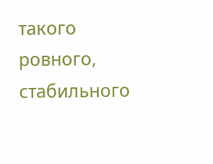такого ровного, стабильного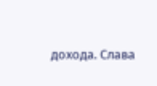дохода. Слава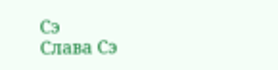Сэ
Слава Сэ